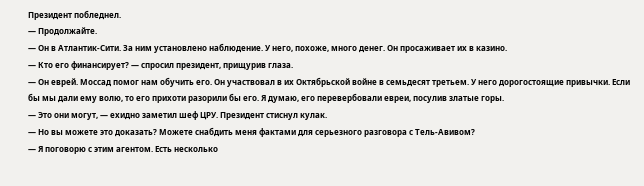Президент побледнел.
— Продолжайте.
— Он в Атлантик-Сити. За ним установлено наблюдение. У него, похоже, много денег. Он просаживает их в казино.
— Кто его финансирует? — спросил президент, прищурив глаза.
— Он еврей. Моссад помог нам обучить его. Он участвовал в их Октябрьской войне в семьдесят третьем. У него дорогостоящие привычки. Если бы мы дали ему волю, то его прихоти разорили бы его. Я думаю, его перевербовали евреи, посулив златые горы.
— Это они могут, — ехидно заметил шеф ЦРУ. Президент стиснул кулак.
— Но вы можете это доказать? Можете снабдить меня фактами для серьезного разговора с Тель-Авивом?
— Я поговорю с этим агентом. Есть несколько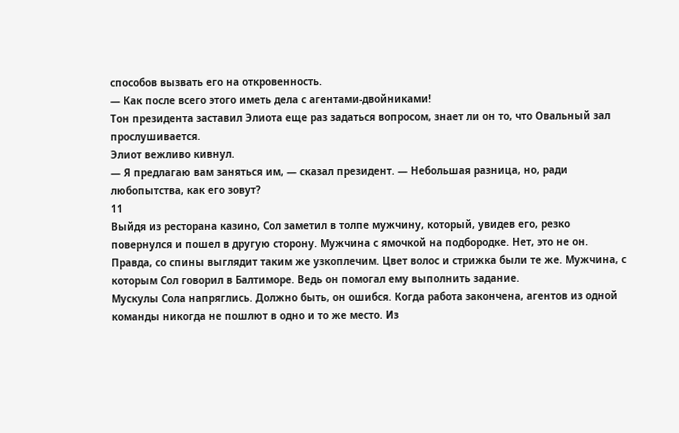способов вызвать его на откровенность.
— Как после всего этого иметь дела с агентами-двойниками!
Тон президента заставил Элиота еще раз задаться вопросом, знает ли он то, что Овальный зал прослушивается.
Элиот вежливо кивнул.
— Я предлагаю вам заняться им, — сказал президент. — Небольшая разница, но, ради любопытства, как его зовут?
11
Выйдя из ресторана казино, Сол заметил в толпе мужчину, который, увидев его, резко повернулся и пошел в другую сторону. Мужчина с ямочкой на подбородке. Нет, это не он. Правда, со спины выглядит таким же узкоплечим. Цвет волос и стрижка были те же. Мужчина, с которым Сол говорил в Балтиморе. Ведь он помогал ему выполнить задание.
Мускулы Сола напряглись. Должно быть, он ошибся. Когда работа закончена, агентов из одной команды никогда не пошлют в одно и то же место. Из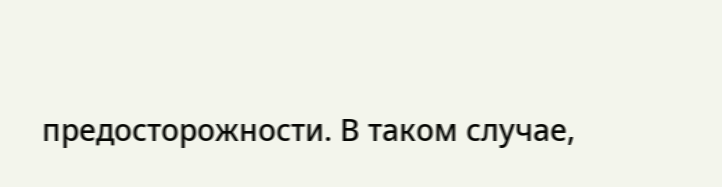предосторожности. В таком случае,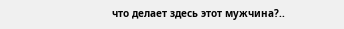что делает здесь этот мужчина?..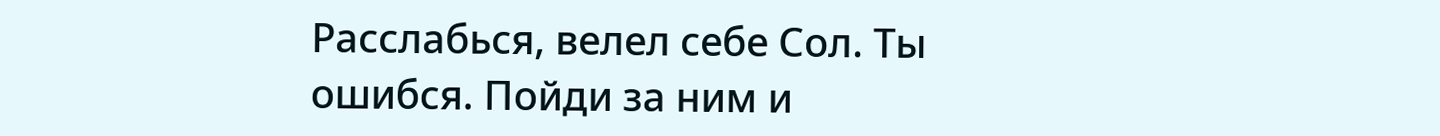Расслабься, велел себе Сол. Ты ошибся. Пойди за ним и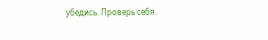убедись. Проверь себя.